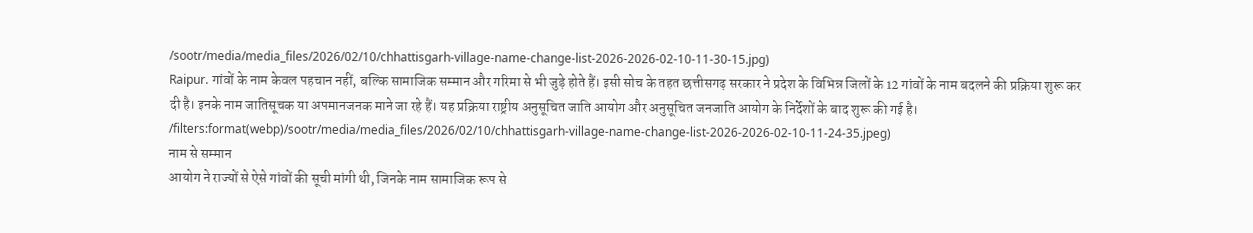/sootr/media/media_files/2026/02/10/chhattisgarh-village-name-change-list-2026-2026-02-10-11-30-15.jpg)
Raipur. गांवों के नाम केवल पहचान नहीं, बल्कि सामाजिक सम्मान और गरिमा से भी जुड़े होते हैं। इसी सोच के तहत छत्तीसगढ़ सरकार ने प्रदेश के विभिन्न जिलों के 12 गांवों के नाम बदलने की प्रक्रिया शुरू कर दी है। इनके नाम जातिसूचक या अपमानजनक माने जा रहे हैं। यह प्रक्रिया राष्ट्रीय अनुसूचित जाति आयोग और अनुसूचित जनजाति आयोग के निर्देशों के बाद शुरू की गई है।
/filters:format(webp)/sootr/media/media_files/2026/02/10/chhattisgarh-village-name-change-list-2026-2026-02-10-11-24-35.jpeg)
नाम से सम्मान
आयोग ने राज्यों से ऐसे गांवों की सूची मांगी थी, जिनके नाम सामाजिक रूप से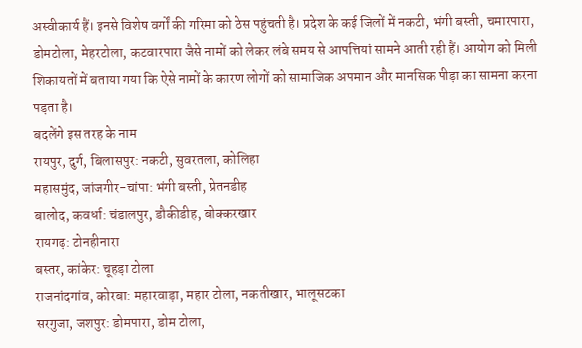अस्वीकार्य हैं। इनसे विशेष वर्गों की गरिमा को ठेस पहुंचती है। प्रदेश के कई जिलों में नकटी, भंगी बस्ती, चमारपारा, डोमटोला, मेहरटोला, कटवारपारा जैसे नामों को लेकर लंबे समय से आपत्तियां सामने आती रही हैं। आयोग को मिली शिकायतों में बताया गया कि ऐसे नामों के कारण लोगों को सामाजिक अपमान और मानसिक पीड़ा का सामना करना पड़ता है।
बदलेंगे इस तरह के नाम
रायपुर, दुर्ग, बिलासपुर: नकटी, सुवरतला, कोलिहा
महासमुंद, जांजगीर-चांपा: भंगी बस्ती, प्रेतनडीह
बालोद, कवर्धा: चंडालपुर, डौकीडीह, बोक्करखार
रायगढ़: टोनहीनारा
बस्तर, कांकेर: चूहड़ा टोला
राजनांदगांव, कोरबा: महारवाड़ा, महार टोला, नकतीखार, भालूसटका
सरगुजा, जशपुर: डोमपारा, डोम टोला,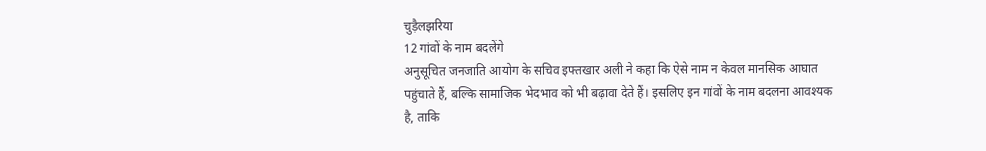चुड़ैलझरिया
12 गांवों के नाम बदलेंगे
अनुसूचित जनजाति आयोग के सचिव इफ्तखार अली ने कहा कि ऐसे नाम न केवल मानसिक आघात पहुंचाते हैं, बल्कि सामाजिक भेदभाव को भी बढ़ावा देते हैं। इसलिए इन गांवों के नाम बदलना आवश्यक है, ताकि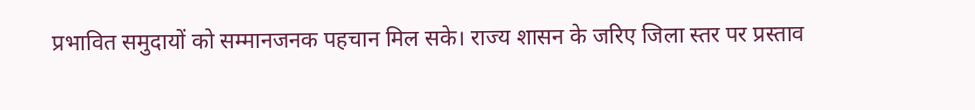प्रभावित समुदायों को सम्मानजनक पहचान मिल सके। राज्य शासन के जरिए जिला स्तर पर प्रस्ताव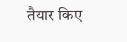तैयार किए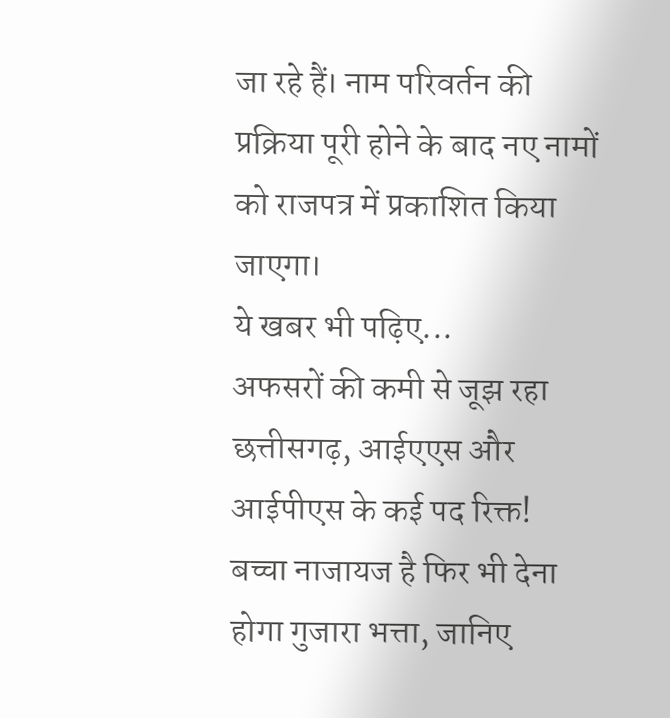जा रहे हैं। नाम परिवर्तन की प्रक्रिया पूरी होने के बाद नए नामों को राजपत्र में प्रकाशित किया जाएगा।
ये खबर भी पढ़िए...
अफसरों की कमी से जूझ रहा छत्तीसगढ़, आईएएस और आईपीएस के कई पद रिक्त!
बच्चा नाजायज है फिर भी देना होगा गुजारा भत्ता, जानिए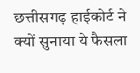छत्तीसगढ़ हाईकोर्ट ने क्यों सुनाया ये फैसला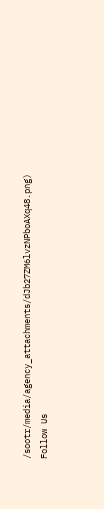/sootr/media/agency_attachments/dJb27ZM6lvzNPboAXq48.png)
Follow Us